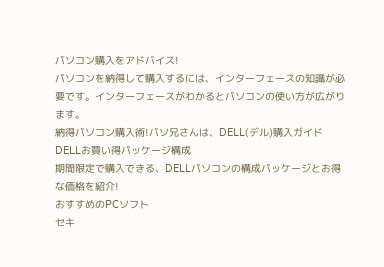パソコン購入をアドバイス!
パソコンを納得して購入するには、インターフェースの知識が必要です。インターフェースがわかるとパソコンの使い方が広がります。
納得パソコン購入術!パソ兄さんは、DELL(デル)購入ガイド
DELLお買い得パッケージ構成
期間限定で購入できる、DELLパソコンの構成パッケージとお得な価格を紹介!
おすすめのPCソフト
セキ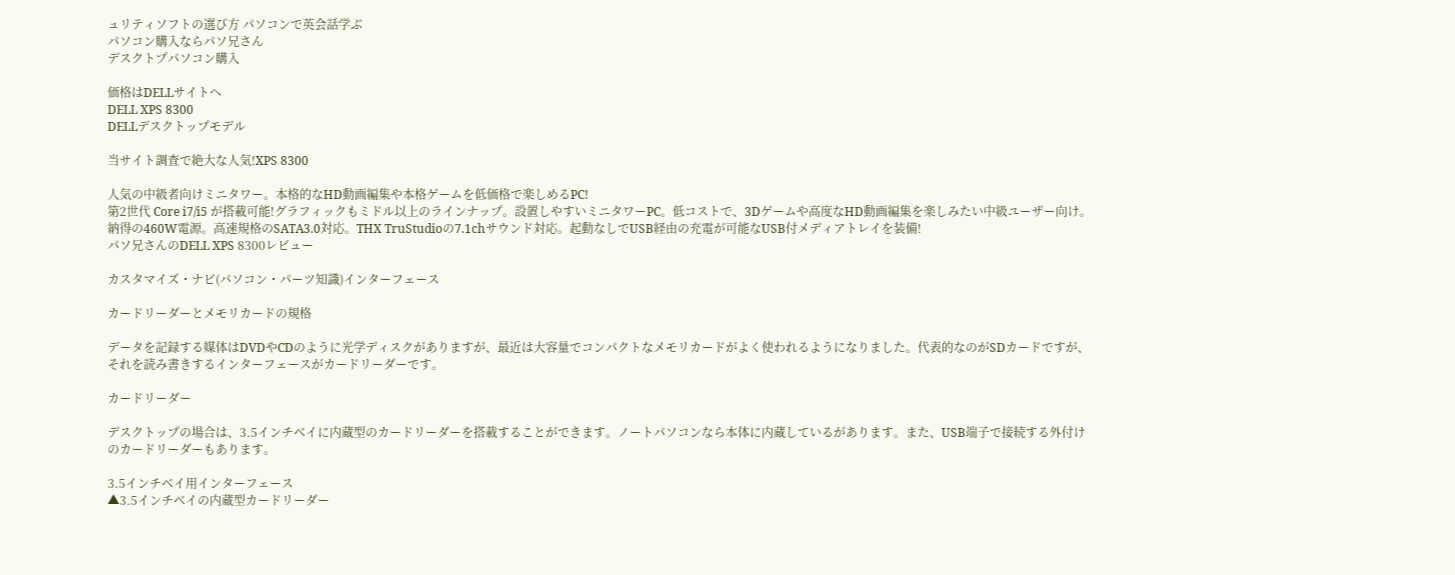ュリティソフトの選び方 パソコンで英会話学ぶ
パソコン購入ならパソ兄さん
デスクトプパソコン購入

価格はDELLサイトへ
DELL XPS 8300
DELLデスクトップモデル

当サイト調査で絶大な人気!XPS 8300

人気の中級者向けミニタワー。本格的なHD動画編集や本格ゲームを低価格で楽しめるPC!
第2世代 Core i7/i5 が搭載可能!グラフィックもミドル以上のラインナップ。設置しやすいミニタワーPC。低コストで、3Dゲームや高度なHD動画編集を楽しみたい中級ユーザー向け。納得の460W電源。高速規格のSATA3.0対応。THX TruStudioの7.1chサウンド対応。起動なしでUSB経由の充電が可能なUSB付メディアトレイを装備!
パソ兄さんのDELL XPS 8300レビュー

カスタマイズ・ナビ(パソコン・パーツ知識)インターフェース

カードリーダーとメモリカードの規格

データを記録する媒体はDVDやCDのように光学ディスクがありますが、最近は大容量でコンパクトなメモリカードがよく使われるようになりました。代表的なのがSDカードですが、それを読み書きするインターフェースがカードリーダーです。

カードリーダー

デスクトップの場合は、3.5インチベイに内蔵型のカードリーダーを搭載することができます。ノートパソコンなら本体に内蔵しているがあります。また、USB端子で接続する外付けのカードリーダーもあります。

3.5インチベイ用インターフェース
▲3.5インチベイの内蔵型カードリーダー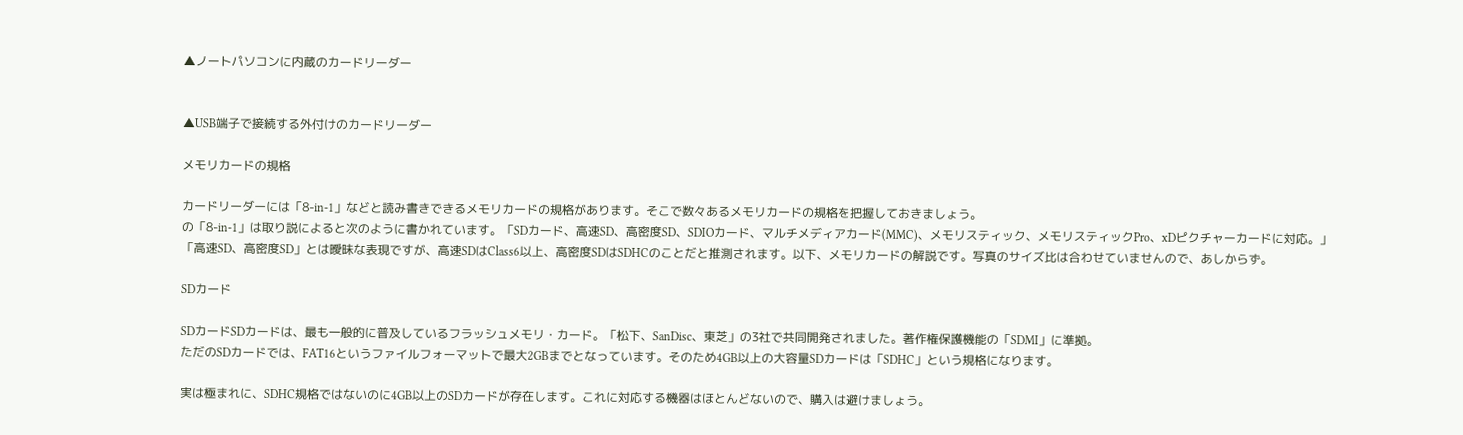▲ノートパソコンに内蔵のカードリーダー


▲USB端子で接続する外付けのカードリーダー

メモリカードの規格

カードリーダーには「8-in-1」などと読み書きできるメモリカードの規格があります。そこで数々あるメモリカードの規格を把握しておきましょう。
の「8-in-1」は取り説によると次のように書かれています。「SDカード、高速SD、高密度SD、SDIOカード、マルチメディアカード(MMC)、メモリスティック、メモリスティックPro、xDピクチャーカードに対応。」
「高速SD、高密度SD」とは曖昧な表現ですが、高速SDはClass6以上、高密度SDはSDHCのことだと推測されます。以下、メモリカードの解説です。写真のサイズ比は合わせていませんので、あしからず。

SDカード

SDカードSDカードは、最も一般的に普及しているフラッシュメモリ・カード。「松下、SanDisc、東芝」の3社で共同開発されました。著作権保護機能の「SDMI」に準拠。
ただのSDカードでは、FAT16というファイルフォーマットで最大2GBまでとなっています。そのため4GB以上の大容量SDカードは「SDHC」という規格になります。

実は極まれに、SDHC規格ではないのに4GB以上のSDカードが存在します。これに対応する機器はほとんどないので、購入は避けましょう。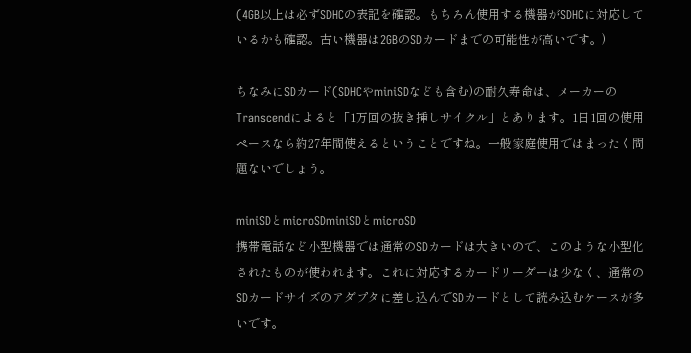(4GB以上は必ずSDHCの表記を確認。もちろん使用する機器がSDHCに対応しているかも確認。古い機器は2GBのSDカードまでの可能性が高いです。)

ちなみにSDカード(SDHCやminiSDなども含む)の耐久寿命は、メーカーのTranscendによると「1万回の抜き挿しサイクル」とあります。1日1回の使用ペースなら約27年間使えるということですね。一般家庭使用ではまったく問題ないでしょう。

miniSDとmicroSDminiSDとmicroSD
携帯電話など小型機器では通常のSDカードは大きいので、このような小型化されたものが使われます。これに対応するカードリーダーは少なく、通常のSDカードサイズのアダプタに差し込んでSDカードとして読み込むケースが多いです。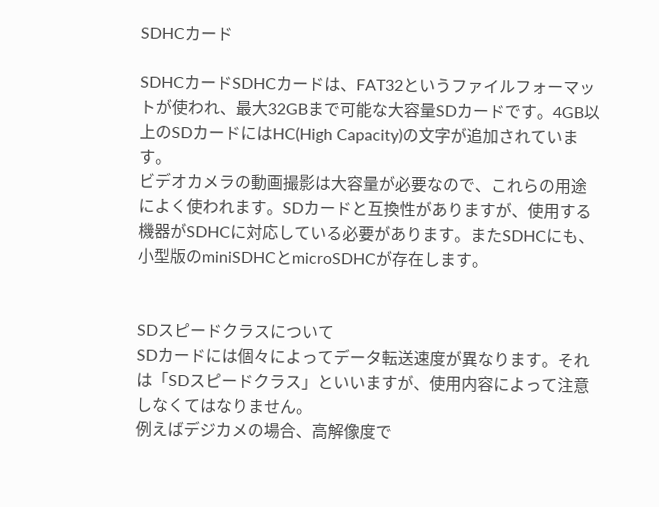SDHCカード

SDHCカードSDHCカードは、FAT32というファイルフォーマットが使われ、最大32GBまで可能な大容量SDカードです。4GB以上のSDカードにはHC(High Capacity)の文字が追加されています。
ビデオカメラの動画撮影は大容量が必要なので、これらの用途によく使われます。SDカードと互換性がありますが、使用する機器がSDHCに対応している必要があります。またSDHCにも、小型版のminiSDHCとmicroSDHCが存在します。


SDスピードクラスについて
SDカードには個々によってデータ転送速度が異なります。それは「SDスピードクラス」といいますが、使用内容によって注意しなくてはなりません。
例えばデジカメの場合、高解像度で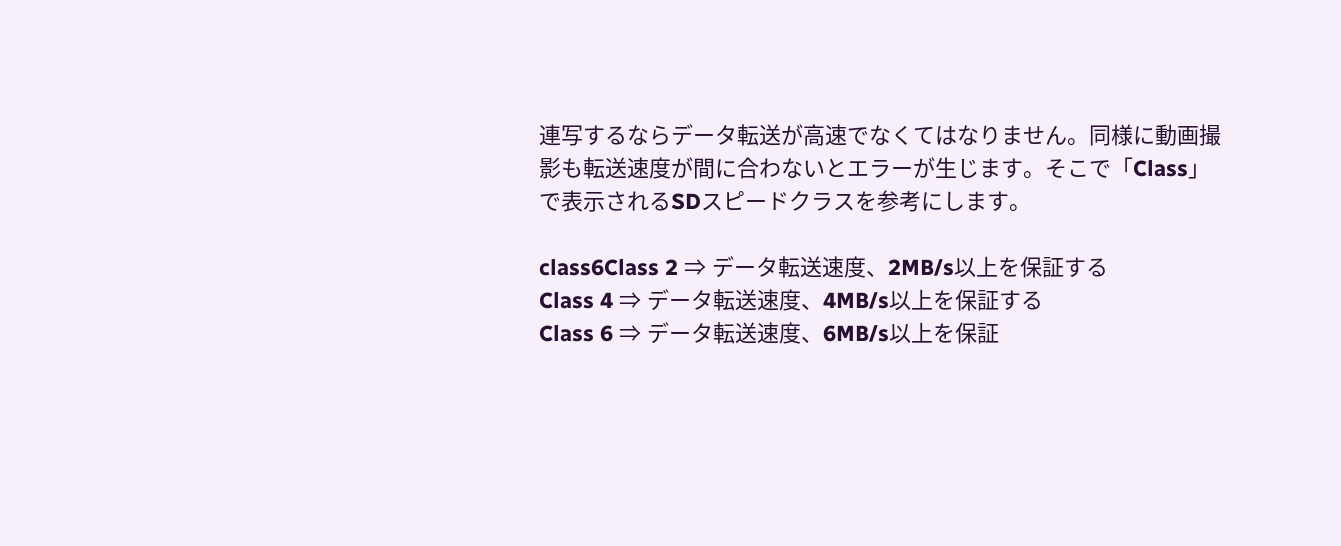連写するならデータ転送が高速でなくてはなりません。同様に動画撮影も転送速度が間に合わないとエラーが生じます。そこで「Class」で表示されるSDスピードクラスを参考にします。

class6Class 2 ⇒ データ転送速度、2MB/s以上を保証する
Class 4 ⇒ データ転送速度、4MB/s以上を保証する
Class 6 ⇒ データ転送速度、6MB/s以上を保証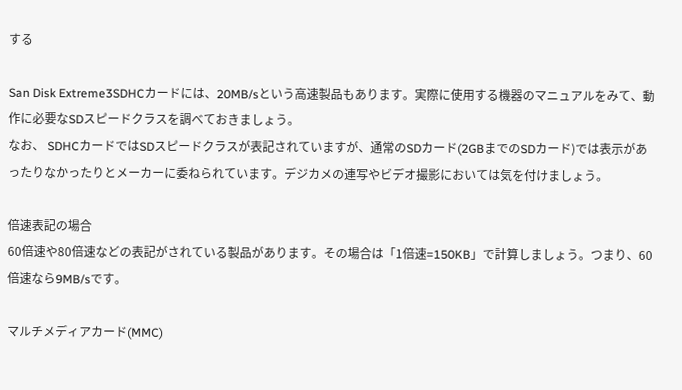する

San Disk Extreme3SDHCカードには、20MB/sという高速製品もあります。実際に使用する機器のマニュアルをみて、動作に必要なSDスピードクラスを調べておきましょう。
なお、 SDHCカードではSDスピードクラスが表記されていますが、通常のSDカード(2GBまでのSDカード)では表示があったりなかったりとメーカーに委ねられています。デジカメの連写やビデオ撮影においては気を付けましょう。

倍速表記の場合
60倍速や80倍速などの表記がされている製品があります。その場合は「1倍速=150KB」で計算しましょう。つまり、60倍速なら9MB/sです。

マルチメディアカード(MMC)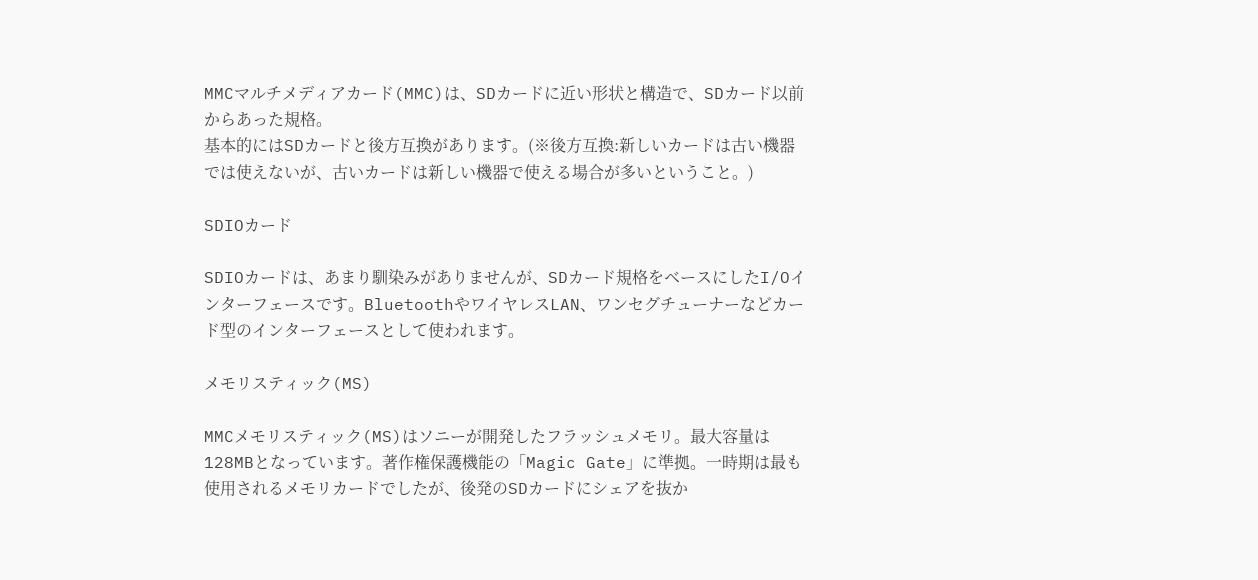MMCマルチメディアカード(MMC)は、SDカードに近い形状と構造で、SDカード以前からあった規格。
基本的にはSDカードと後方互換があります。(※後方互換:新しいカードは古い機器では使えないが、古いカードは新しい機器で使える場合が多いということ。)

SDIOカード

SDIOカードは、あまり馴染みがありませんが、SDカード規格をベースにしたI/Oインターフェースです。BluetoothやワイヤレスLAN、ワンセグチューナーなどカード型のインターフェースとして使われます。

メモリスティック(MS)

MMCメモリスティック(MS)はソニーが開発したフラッシュメモリ。最大容量は128MBとなっています。著作権保護機能の「Magic Gate」に準拠。一時期は最も使用されるメモリカードでしたが、後発のSDカードにシェアを抜か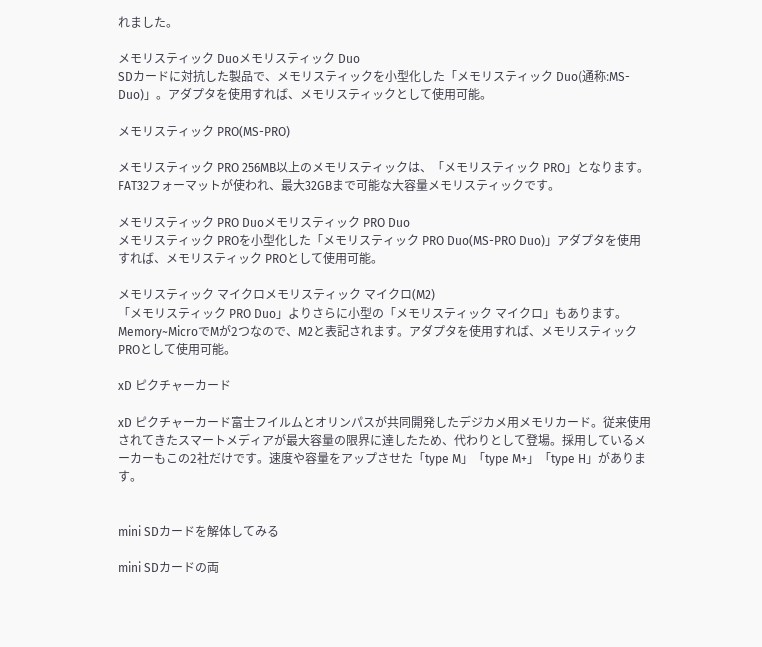れました。

メモリスティック Duoメモリスティック Duo
SDカードに対抗した製品で、メモリスティックを小型化した「メモリスティック Duo(通称:MS-Duo)」。アダプタを使用すれば、メモリスティックとして使用可能。

メモリスティック PRO(MS-PRO)

メモリスティック PRO 256MB以上のメモリスティックは、「メモリスティック PRO」となります。FAT32フォーマットが使われ、最大32GBまで可能な大容量メモリスティックです。

メモリスティック PRO Duoメモリスティック PRO Duo
メモリスティック PROを小型化した「メモリスティック PRO Duo(MS-PRO Duo)」アダプタを使用すれば、メモリスティック PROとして使用可能。

メモリスティック マイクロメモリスティック マイクロ(M2)
「メモリスティック PRO Duo」よりさらに小型の「メモリスティック マイクロ」もあります。Memory~MicroでMが2つなので、M2と表記されます。アダプタを使用すれば、メモリスティック PROとして使用可能。

xD ピクチャーカード

xD ピクチャーカード富士フイルムとオリンパスが共同開発したデジカメ用メモリカード。従来使用されてきたスマートメディアが最大容量の限界に達したため、代わりとして登場。採用しているメーカーもこの2社だけです。速度や容量をアップさせた「type M」「type M+」「type H」があります。


mini SDカードを解体してみる

mini SDカードの両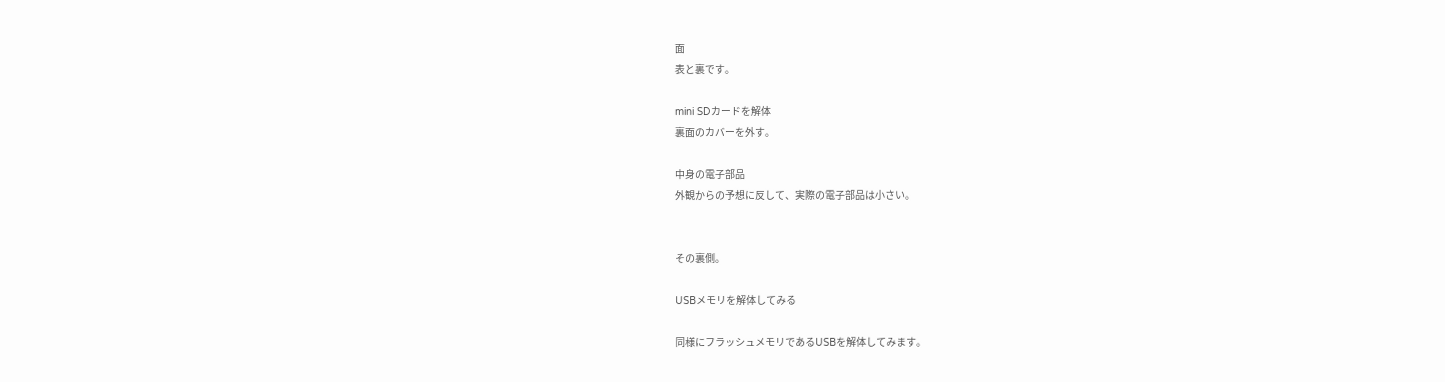面
表と裏です。

mini SDカードを解体
裏面のカバーを外す。

中身の電子部品
外観からの予想に反して、実際の電子部品は小さい。


その裏側。

USBメモリを解体してみる

同様にフラッシュメモリであるUSBを解体してみます。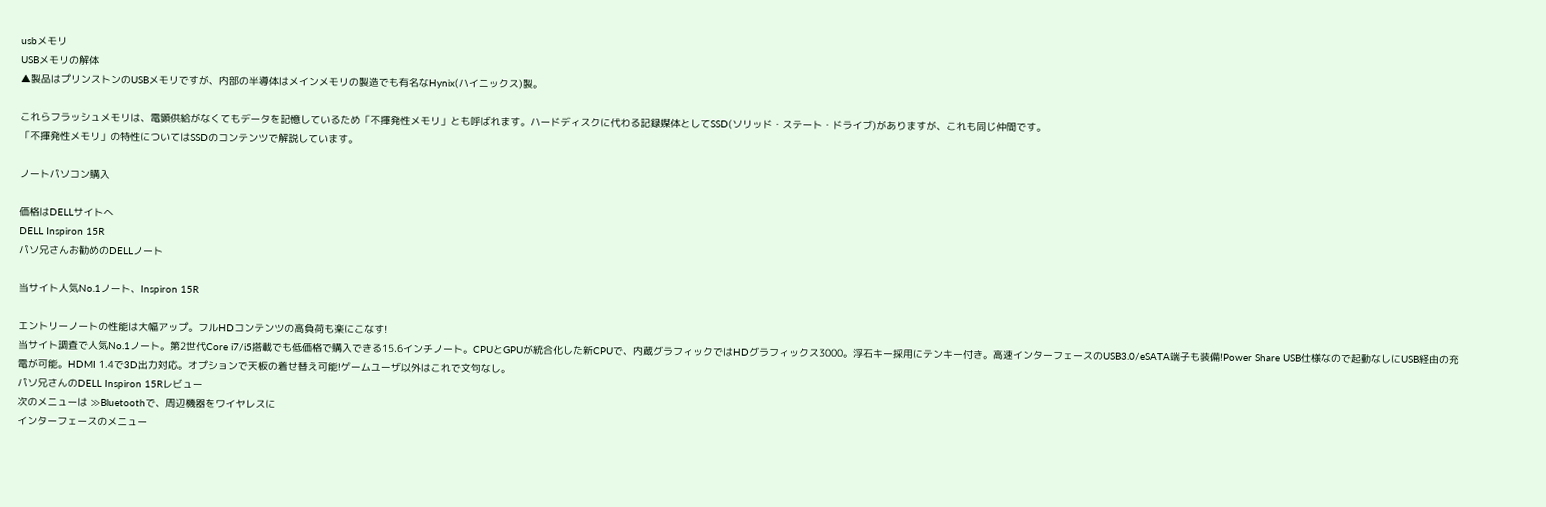usbメモリ
USBメモリの解体
▲製品はプリンストンのUSBメモリですが、内部の半導体はメインメモリの製造でも有名なHynix(ハイニックス)製。

これらフラッシュメモリは、電顕供給がなくてもデータを記憶しているため「不揮発性メモリ」とも呼ばれます。ハードディスクに代わる記録媒体としてSSD(ソリッド・ステート・ドライブ)がありますが、これも同じ仲間です。
「不揮発性メモリ」の特性についてはSSDのコンテンツで解説しています。

ノートパソコン購入

価格はDELLサイトへ
DELL Inspiron 15R
パソ兄さんお勧めのDELLノート

当サイト人気No.1ノート、Inspiron 15R

エントリーノートの性能は大幅アップ。フルHDコンテンツの高負荷も楽にこなす!
当サイト調査で人気No.1ノート。第2世代Core i7/i5搭載でも低価格で購入できる15.6インチノート。CPUとGPUが統合化した新CPUで、内蔵グラフィックではHDグラフィックス3000。浮石キー採用にテンキー付き。高速インターフェースのUSB3.0/eSATA端子も装備!Power Share USB仕様なので起動なしにUSB経由の充電が可能。HDMI 1.4で3D出力対応。オプションで天板の着せ替え可能!ゲームユーザ以外はこれで文句なし。
パソ兄さんのDELL Inspiron 15Rレビュー
次のメニューは ≫Bluetoothで、周辺機器をワイヤレスに
インターフェースのメニュー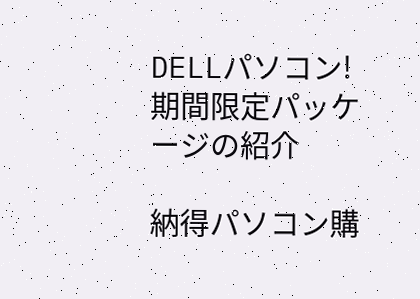DELLパソコン!期間限定パッケージの紹介

納得パソコン購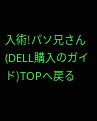入術!パソ兄さん(DELL購入のガイド)TOPへ戻る